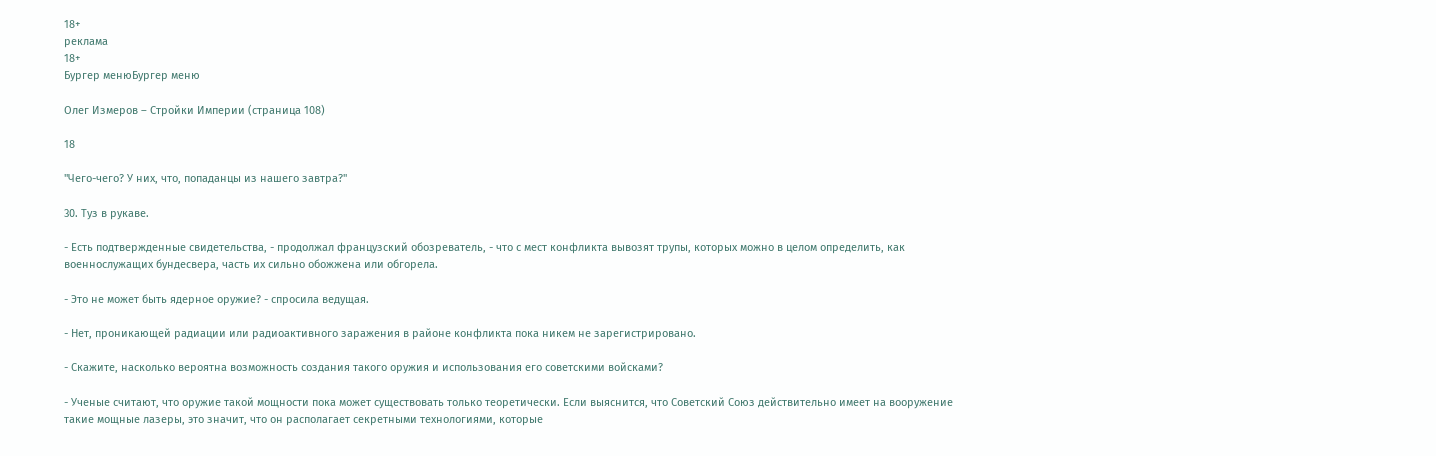18+
реклама
18+
Бургер менюБургер меню

Олег Измеров – Стройки Империи (страница 108)

18

"Чего-чего? У них, что, попаданцы из нашего завтра?"

30. Туз в рукаве.

- Есть подтвержденные свидетельства, - продолжал французский обозреватель, - что с мест конфликта вывозят трупы, которых можно в целом определить, как военнослужащих бундесвера, часть их сильно обожжена или обгорела.

- Это не может быть ядерное оружие? - спросила ведущая.

- Нет, проникающей радиации или радиоактивного заражения в районе конфликта пока никем не зарегистрировано.

- Скажите, насколько вероятна возможность создания такого оружия и использования его советскими войсками?

- Ученые считают, что оружие такой мощности пока может существовать только теоретически. Если выяснится, что Советский Союз действительно имеет на вооружение такие мощные лазеры, это значит, что он располагает секретными технологиями, которые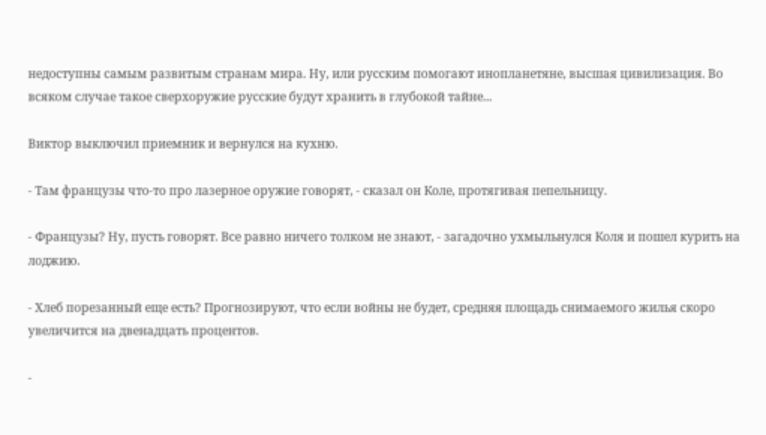недоступны самым развитым странам мира. Ну, или русским помогают инопланетяне, высшая цивилизация. Во всяком случае такое сверхоружие русские будут хранить в глубокой тайне...

Виктор выключил приемник и вернулся на кухню.

- Там французы что-то про лазерное оружие говорят, - сказал он Коле, протягивая пепельницу.

- Французы? Ну, пусть говорят. Все равно ничего толком не знают, - загадочно ухмыльнулся Коля и пошел курить на лоджию.

- Хлеб порезанный еще есть? Прогнозируют, что если войны не будет, средняя площадь снимаемого жилья скоро увеличится на двенадцать процентов.

-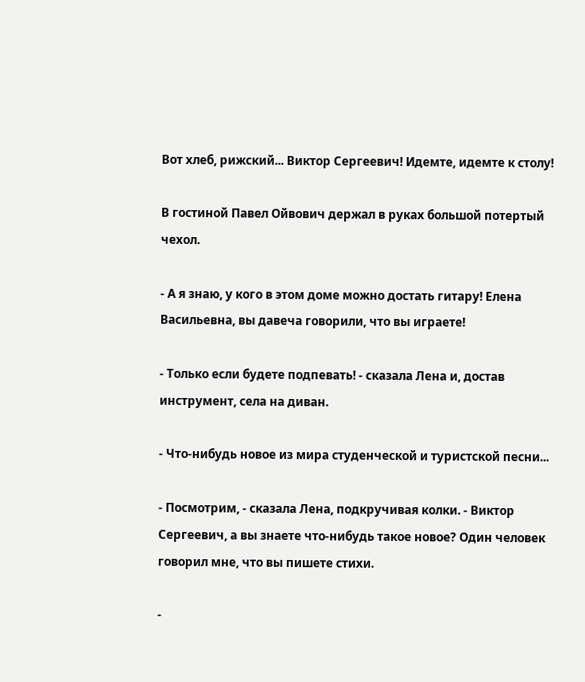Вот хлеб, рижский... Виктор Сергеевич! Идемте, идемте к столу!

В гостиной Павел Ойвович держал в руках большой потертый чехол.

- А я знаю, у кого в этом доме можно достать гитару! Елена Васильевна, вы давеча говорили, что вы играете!

- Только если будете подпевать! - сказала Лена и, достав инструмент, села на диван.

- Что-нибудь новое из мира студенческой и туристской песни...

- Посмотрим, - сказала Лена, подкручивая колки. - Виктор Сергеевич, а вы знаете что-нибудь такое новое? Один человек говорил мне, что вы пишете стихи.

-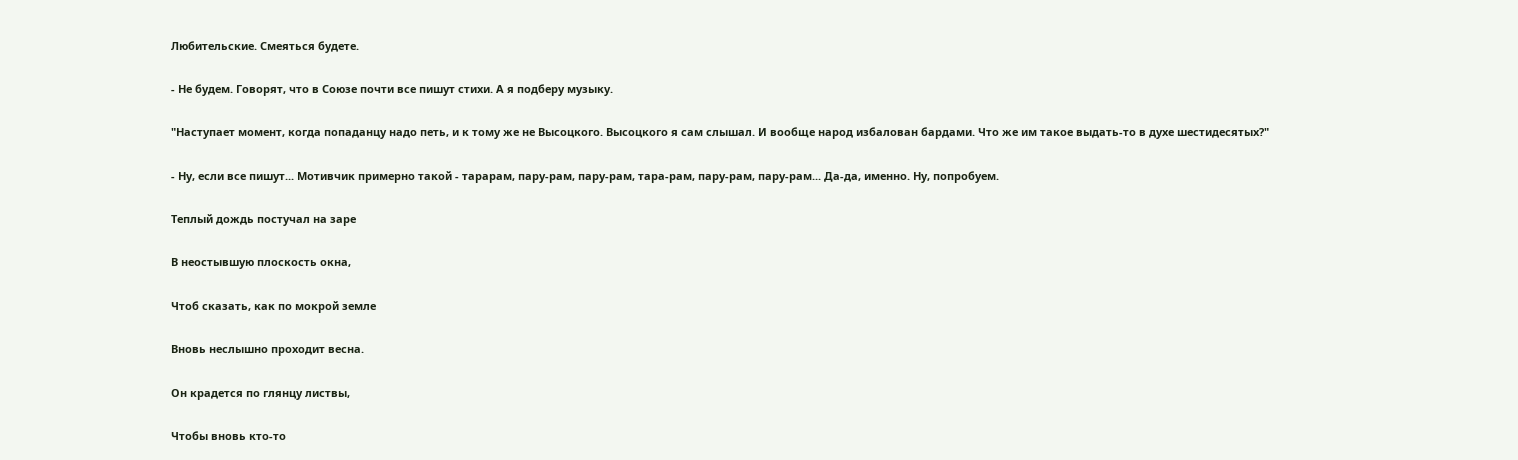Любительские. Смеяться будете.

- Не будем. Говорят, что в Союзе почти все пишут стихи. А я подберу музыку.

"Наступает момент, когда попаданцу надо петь, и к тому же не Высоцкого. Высоцкого я сам слышал. И вообще народ избалован бардами. Что же им такое выдать-то в духе шестидесятых?"

- Ну, если все пишут... Мотивчик примерно такой - тарарам, пару-рам, пару-рам, тара-рам, пару-рам, пару-рам... Да-да, именно. Ну, попробуем.

Теплый дождь постучал на заре

В неостывшую плоскость окна,

Чтоб сказать, как по мокрой земле

Вновь неслышно проходит весна.

Он крадется по глянцу листвы,

Чтобы вновь кто-то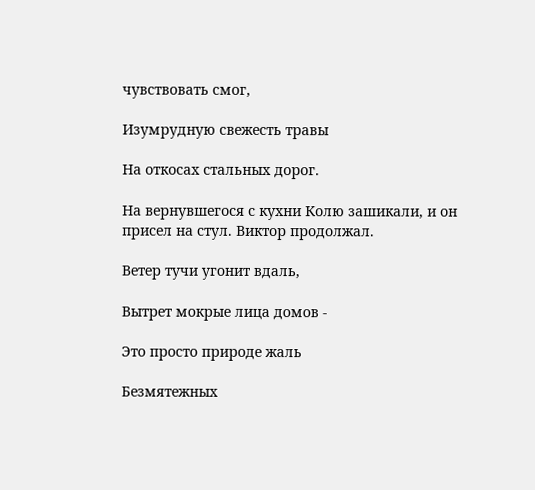чувствовать смог,

Изумрудную свежесть травы

На откосах стальных дорог.

На вернувшегося с кухни Колю зашикали, и он присел на стул. Виктор продолжал.

Ветер тучи угонит вдаль,

Вытрет мокрые лица домов -

Это просто природе жаль

Безмятежных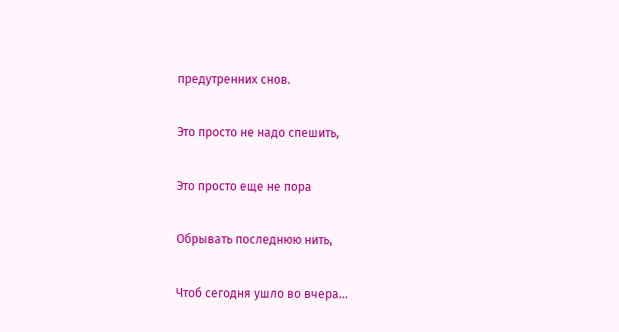предутренних снов.

Это просто не надо спешить,

Это просто еще не пора

Обрывать последнюю нить,

Чтоб сегодня ушло во вчера...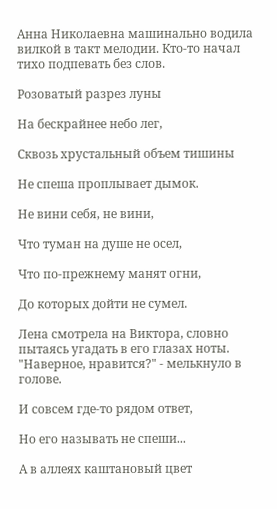Анна Николаевна машинально водила вилкой в такт мелодии. Кто-то начал тихо подпевать без слов.

Розоватый разрез луны

На бескрайнее небо лег,

Сквозь хрустальный объем тишины

Не спеша проплывает дымок.

Не вини себя, не вини,

Что туман на душе не осел,

Что по-прежнему манят огни,

До которых дойти не сумел.

Лена смотрела на Виктора, словно пытаясь угадать в его глазах ноты. "Наверное, нравится?" - мелькнуло в голове.

И совсем где-то рядом ответ,

Но его называть не спеши...

А в аллеях каштановый цвет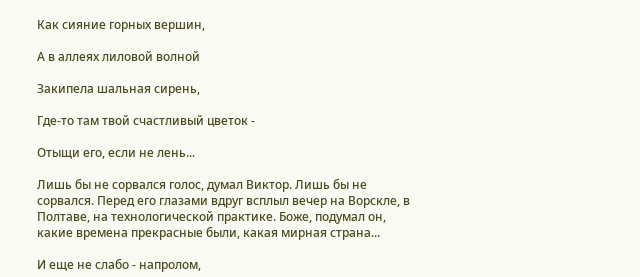Как сияние горных вершин,

А в аллеях лиловой волной

Закипела шальная сирень,

Где-то там твой счастливый цветок -

Отыщи его, если не лень...

Лишь бы не сорвался голос, думал Виктор. Лишь бы не сорвался. Перед его глазами вдруг всплыл вечер на Ворскле, в Полтаве, на технологической практике. Боже, подумал он, какие времена прекрасные были, какая мирная страна...

И еще не слабо - напролом,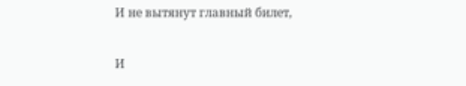И не вытянут главный билет,

И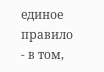единое правило - в том,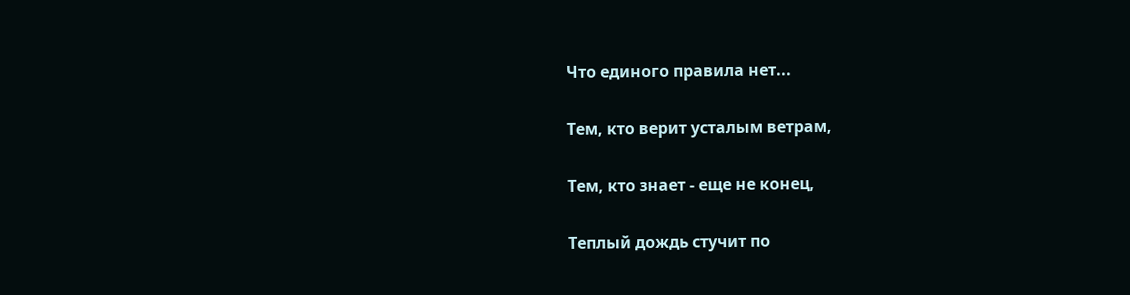Что единого правила нет...

Тем, кто верит усталым ветрам,

Тем, кто знает - еще не конец,

Теплый дождь стучит по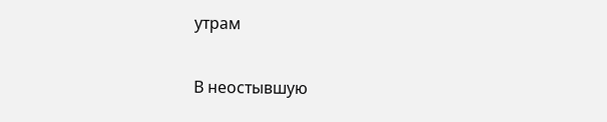утрам

В неостывшую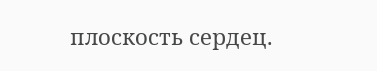плоскость сердец.